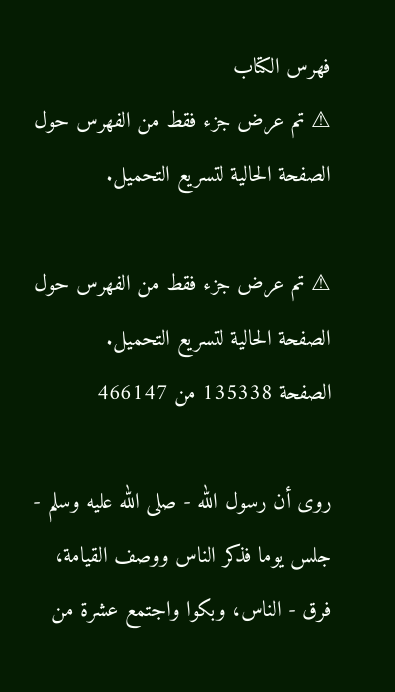فهرس الكتاب
⚠ تم عرض جزء فقط من الفهرس حول الصفحة الحالية لتسريع التحميل.

⚠ تم عرض جزء فقط من الفهرس حول الصفحة الحالية لتسريع التحميل.
الصفحة 135338 من 466147

روى أن رسول الله - صلى الله عليه وسلم - جلس يوما فذكر الناس ووصف القيامة، فرق - الناس، وبكوا واجتمع عشرة من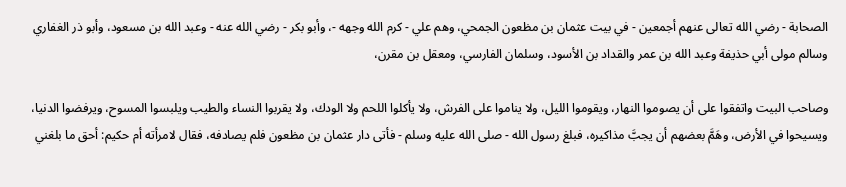الصحابة - رضي الله تعالى عنهم أجمعين - في بيت عثمان بن مظعون الجمحي، وهم علي - كرم الله وجهه -، وأبو بكر - رضي الله عنه - وعبد الله بن مسعود، وأبو ذر الغفاري وسالم مولى أبي حذيفة وعبد الله بن عمر والقداد بن الأسود، وسلمان الفارسي، ومعقل بن مقرن،

وصاحب البيت واتفقوا على أن يصوموا النهار، ويقوموا الليل، ولا يناموا على الفرش، ولا يأكلوا اللحم ولا الودك، ولا يقربوا النساء والطيب ويلبسوا المسوح، ويرفضوا الدنيا، ويسيحوا في الأرض، وهَمَّ بعضهم أن يجبَّ مذاكيره، فبلغ رسول الله - صلى الله عليه وسلم - فأتى دار عثمان بن مظعون فلم يصادفه، فقال لامرأته أم حكيم: أحق ما بلغني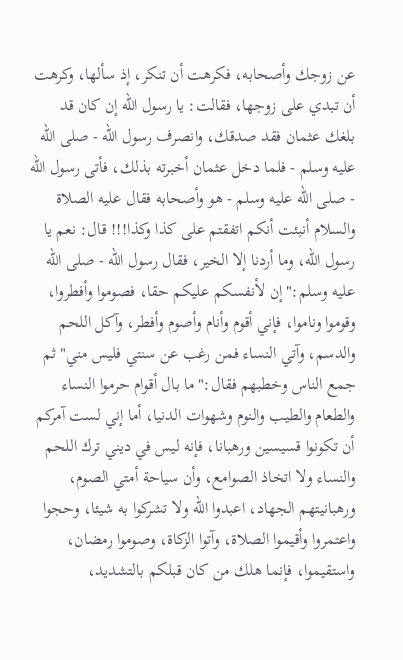عن زوجك وأصحابه، فكرهت أن تنكر، إذ سألها، وكرهت أن تبدي على زوجها، فقالت: يا رسول الله إن كان قد بلغك عثمان فقد صدقك، وانصرف رسول الله - صلى الله عليه وسلم - فلما دخل عثمان أخبرته بذلك، فأتى رسول الله - صلى الله عليه وسلم - هو وأصحابه فقال عليه الصلاة والسلام أنبئت أنكم اتفقتم على كذا وكذا!!! قال: نعم يا رسول الله، وما أردنا إلا الخير، فقال رسول الله - صلى الله عليه وسلم:"إن لأنفسكم عليكم حقا، فصوموا وأفطروا، وقوموا وناموا، فإني أقوم وأنام وأصوم وأفطر، وآكل اللحم والدسم، وآتي النساء فمن رغب عن سنتي فليس مني"ثم جمع الناس وخطبهم فقال:"ما بال أقوام حرموا النساء والطعام والطيب والنوم وشهوات الدنيا، أما إني لست آمركم أن تكونوا قسيسين ورهبانا، فإنه ليس في ديني ترك اللحم والنساء ولا اتخاذ الصوامع، وأن سياحة أمتي الصوم، ورهبانيتهم الجهاد، اعبدوا الله ولا تشركوا به شيئا، وحجوا واعتمروا وأقيموا الصلاة، وآتوا الزكاة، وصوموا رمضان، واستقيموا، فإنما هلك من كان قبلكم بالتشديد،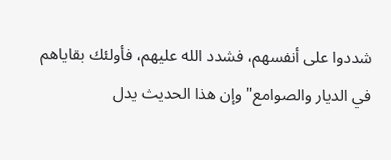شددوا على أنفسهم، فشدد الله عليهم، فأولئك بقاياهم في الديار والصوامع"وإن هذا الحديث يدل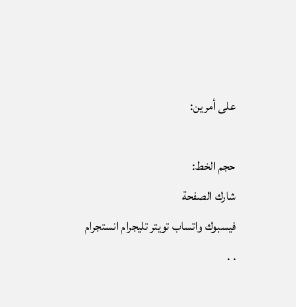على أمرين:

حجم الخط:
شارك الصفحة
فيسبوك واتساب تويتر تليجرام انستجرام
. .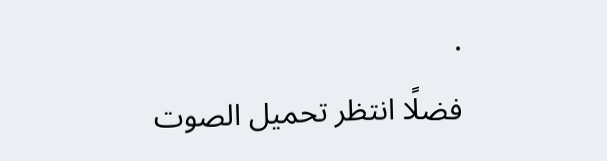.
فضلًا انتظر تحميل الصوت